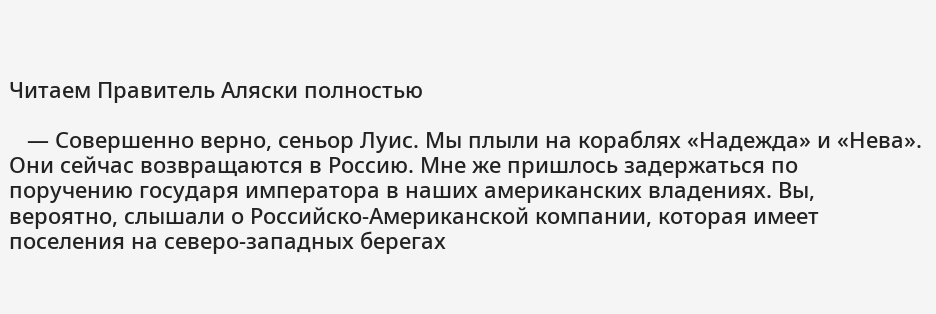Читаем Правитель Аляски полностью

   — Совершенно верно, сеньор Луис. Мы плыли на кораблях «Надежда» и «Нева». Они сейчас возвращаются в Россию. Мне же пришлось задержаться по поручению государя императора в наших американских владениях. Вы, вероятно, слышали о Российско-Американской компании, которая имеет поселения на северо-западных берегах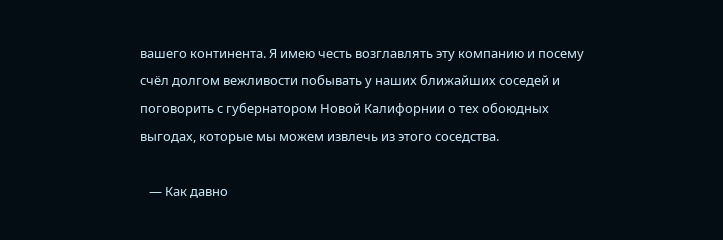вашего континента. Я имею честь возглавлять эту компанию и посему счёл долгом вежливости побывать у наших ближайших соседей и поговорить с губернатором Новой Калифорнии о тех обоюдных выгодах, которые мы можем извлечь из этого соседства.

   — Как давно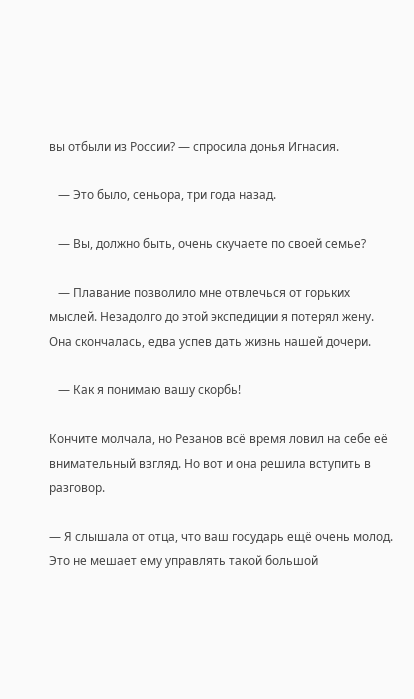вы отбыли из России? — спросила донья Игнасия.

   — Это было, сеньора, три года назад.

   — Вы, должно быть, очень скучаете по своей семье?

   — Плавание позволило мне отвлечься от горьких мыслей. Незадолго до этой экспедиции я потерял жену. Она скончалась, едва успев дать жизнь нашей дочери.

   — Как я понимаю вашу скорбь!

Кончите молчала, но Резанов всё время ловил на себе её внимательный взгляд. Но вот и она решила вступить в разговор.

— Я слышала от отца, что ваш государь ещё очень молод. Это не мешает ему управлять такой большой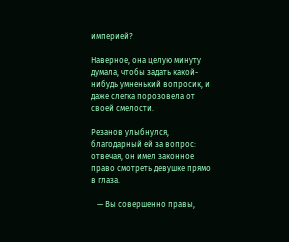империей?

Наверное, она целую минуту думала, чтобы задать какой-нибудь умненький вопросик, и даже слегка порозовела от своей смелости.

Резанов улыбнулся, благодарный ей за вопрос: отвечая, он имел законное право смотреть девушке прямо в глаза.

   — Вы совершенно правы,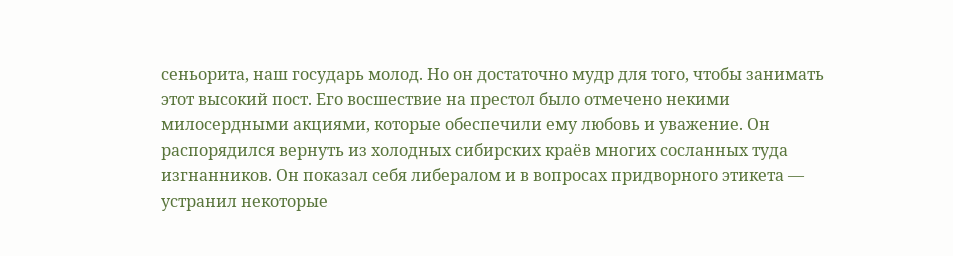сеньорита, наш государь молод. Но он достаточно мудр для того, чтобы занимать этот высокий пост. Его восшествие на престол было отмечено некими милосердными акциями, которые обеспечили ему любовь и уважение. Он распорядился вернуть из холодных сибирских краёв многих сосланных туда изгнанников. Он показал себя либералом и в вопросах придворного этикета — устранил некоторые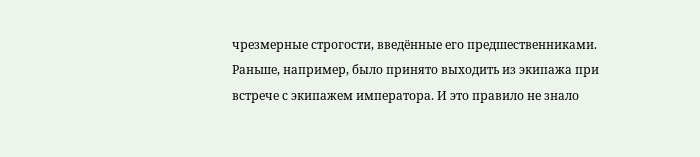чрезмерные строгости, введённые его предшественниками. Раньше, например, было принято выходить из экипажа при встрече с экипажем императора. И это правило не знало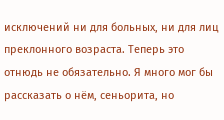исключений ни для больных, ни для лиц преклонного возраста. Теперь это отнюдь не обязательно. Я много мог бы рассказать о нём, сеньорита, но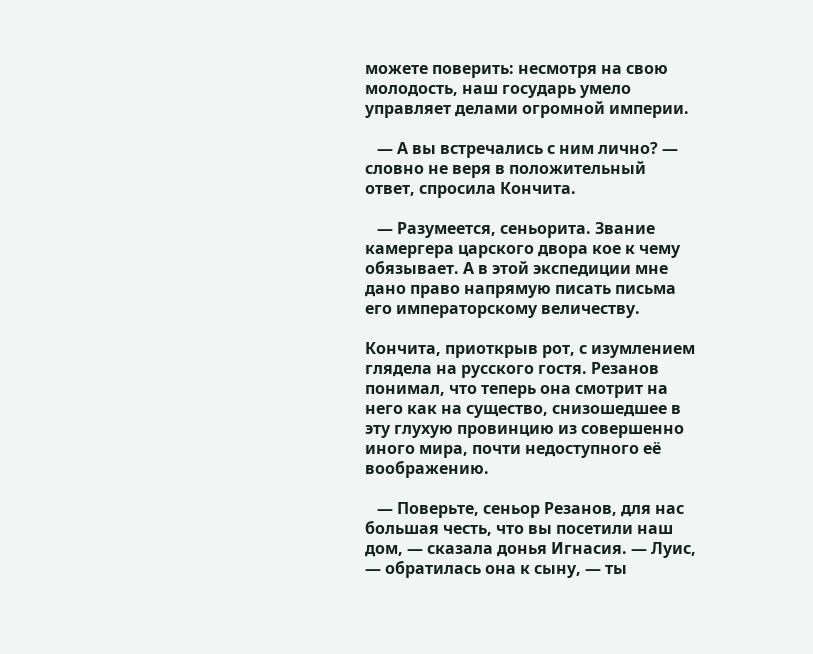можете поверить: несмотря на свою молодость, наш государь умело управляет делами огромной империи.

   — А вы встречались с ним лично? — словно не веря в положительный ответ, спросила Кончита.

   — Разумеется, сеньорита. Звание камергера царского двора кое к чему обязывает. А в этой экспедиции мне дано право напрямую писать письма его императорскому величеству.

Кончита, приоткрыв рот, с изумлением глядела на русского гостя. Резанов понимал, что теперь она смотрит на него как на существо, снизошедшее в эту глухую провинцию из совершенно иного мира, почти недоступного её воображению.

   — Поверьте, сеньор Резанов, для нас большая честь, что вы посетили наш дом, — сказала донья Игнасия. — Луис, — обратилась она к сыну, — ты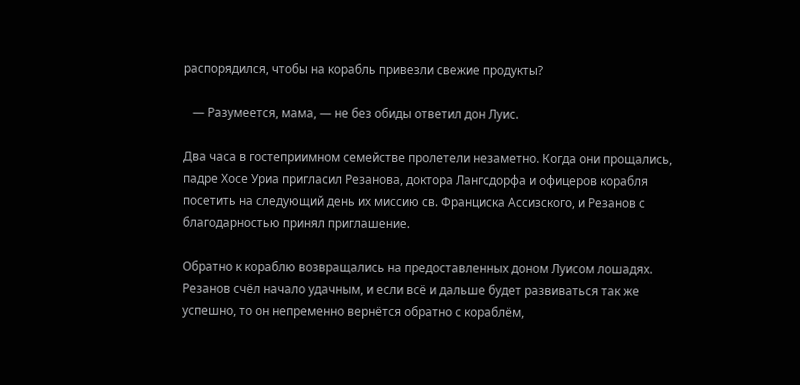распорядился, чтобы на корабль привезли свежие продукты?

   — Разумеется, мама, — не без обиды ответил дон Луис.

Два часа в гостеприимном семействе пролетели незаметно. Когда они прощались, падре Хосе Уриа пригласил Резанова, доктора Лангсдорфа и офицеров корабля посетить на следующий день их миссию св. Франциска Ассизского, и Резанов с благодарностью принял приглашение.

Обратно к кораблю возвращались на предоставленных доном Луисом лошадях. Резанов счёл начало удачным, и если всё и дальше будет развиваться так же успешно, то он непременно вернётся обратно с кораблём,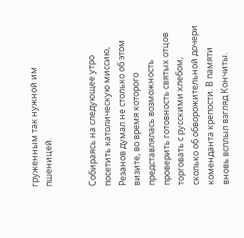груженным так нужной им пшеницей.


Собираясь на следующее утро посетить католическую миссию, Резанов думал не столько об этом визите, во время которого представлялась возможность проверить готовность святых отцов торговать с русскими хлебом, сколько об обворожительной дочери коменданта крепости. В памяти вновь всплыл взгляд Кончиты.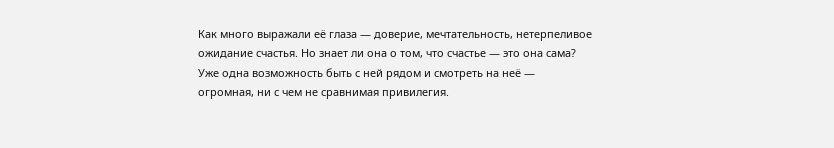Как много выражали её глаза — доверие, мечтательность, нетерпеливое ожидание счастья. Но знает ли она о том, что счастье — это она сама? Уже одна возможность быть с ней рядом и смотреть на неё — огромная, ни с чем не сравнимая привилегия.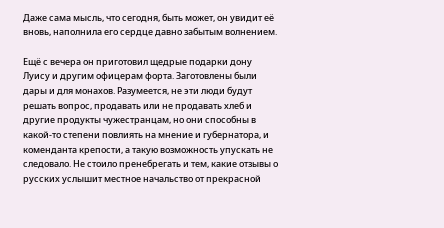Даже сама мысль, что сегодня, быть может, он увидит её вновь, наполнила его сердце давно забытым волнением.

Ещё с вечера он приготовил щедрые подарки дону Луису и другим офицерам форта. Заготовлены были дары и для монахов. Разумеется, не эти люди будут решать вопрос, продавать или не продавать хлеб и другие продукты чужестранцам, но они способны в какой-то степени повлиять на мнение и губернатора, и коменданта крепости, а такую возможность упускать не следовало. Не стоило пренебрегать и тем, какие отзывы о русских услышит местное начальство от прекрасной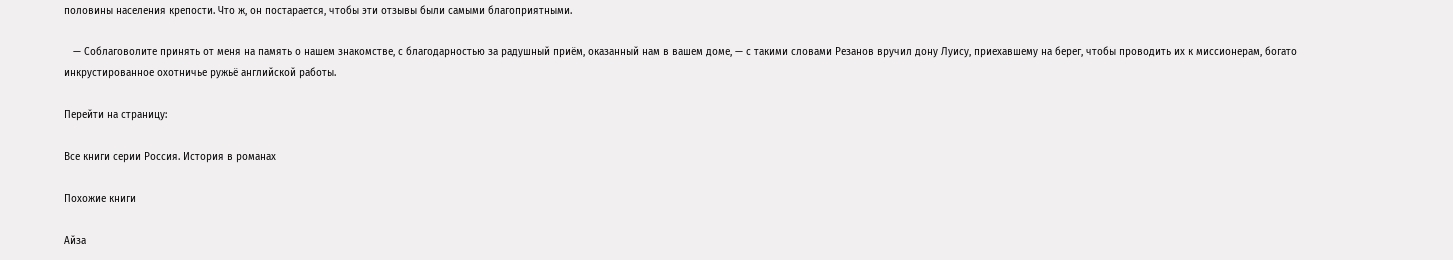половины населения крепости. Что ж, он постарается, чтобы эти отзывы были самыми благоприятными.

   — Соблаговолите принять от меня на память о нашем знакомстве, с благодарностью за радушный приём, оказанный нам в вашем доме, — с такими словами Резанов вручил дону Луису, приехавшему на берег, чтобы проводить их к миссионерам, богато инкрустированное охотничье ружьё английской работы.

Перейти на страницу:

Все книги серии Россия. История в романах

Похожие книги

Айза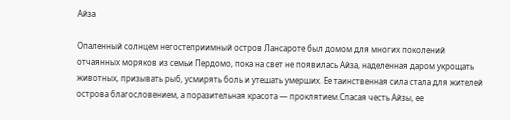Айза

Опаленный солнцем негостеприимный остров Лансароте был домом для многих поколений отчаянных моряков из семьи Пердомо, пока на свет не появилась Айза, наделенная даром укрощать животных, призывать рыб, усмирять боль и утешать умерших. Ее таинственная сила стала для жителей острова благословением, а поразительная красота — проклятием.Спасая честь Айзы, ее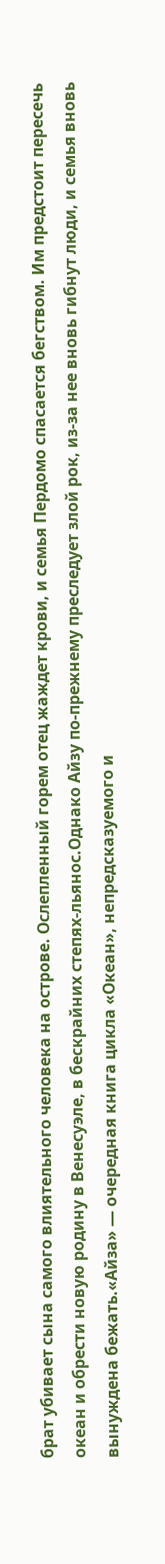брат убивает сына самого влиятельного человека на острове. Ослепленный горем отец жаждет крови, и семья Пердомо спасается бегством. Им предстоит пересечь океан и обрести новую родину в Венесуэле, в бескрайних степях-льянос.Однако Айзу по-прежнему преследует злой рок, из-за нее вновь гибнут люди, и семья вновь вынуждена бежать.«Айза» — очередная книга цикла «Океан», непредсказуемого и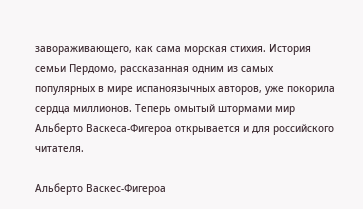завораживающего, как сама морская стихия. История семьи Пердомо, рассказанная одним из самых популярных в мире испаноязычных авторов, уже покорила сердца миллионов. Теперь омытый штормами мир Альберто Васкеса-Фигероа открывается и для российского читателя.

Альберто Васкес-Фигероа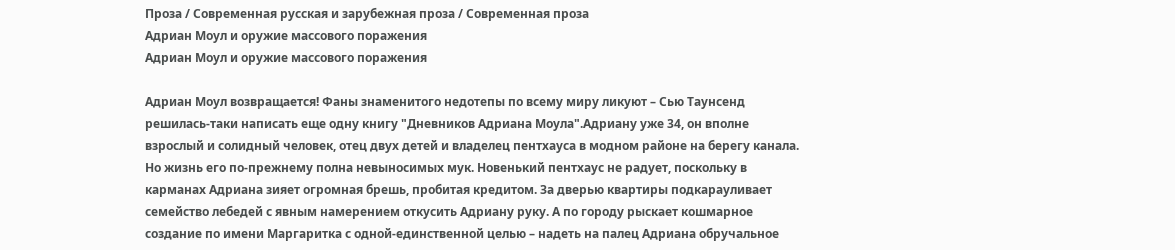Проза / Современная русская и зарубежная проза / Современная проза
Адриан Моул и оружие массового поражения
Адриан Моул и оружие массового поражения

Адриан Моул возвращается! Фаны знаменитого недотепы по всему миру ликуют – Сью Таунсенд решилась-таки написать еще одну книгу "Дневников Адриана Моула".Адриану уже 34, он вполне взрослый и солидный человек, отец двух детей и владелец пентхауса в модном районе на берегу канала. Но жизнь его по-прежнему полна невыносимых мук. Новенький пентхаус не радует, поскольку в карманах Адриана зияет огромная брешь, пробитая кредитом. За дверью квартиры подкарауливает семейство лебедей с явным намерением откусить Адриану руку. А по городу рыскает кошмарное создание по имени Маргаритка с одной-единственной целью – надеть на палец Адриана обручальное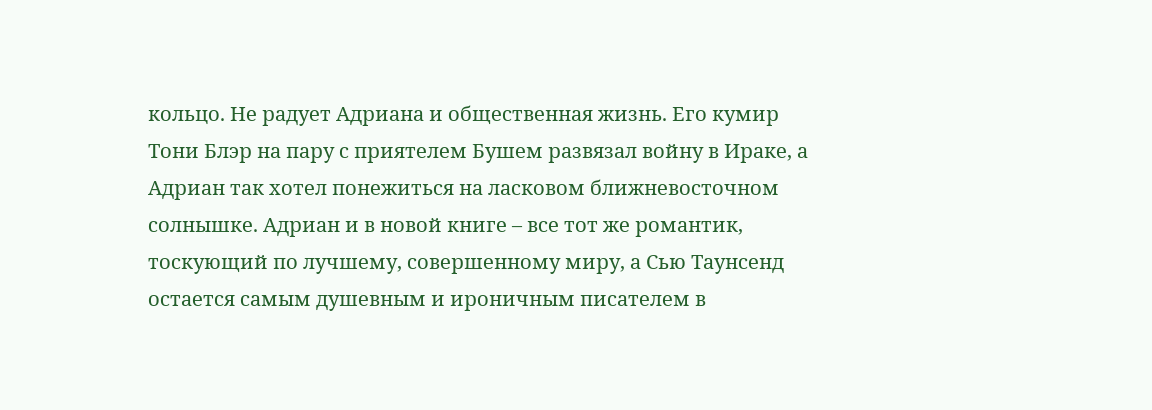кольцо. Не радует Адриана и общественная жизнь. Его кумир Тони Блэр на пару с приятелем Бушем развязал войну в Ираке, а Адриан так хотел понежиться на ласковом ближневосточном солнышке. Адриан и в новой книге – все тот же романтик, тоскующий по лучшему, совершенному миру, а Сью Таунсенд остается самым душевным и ироничным писателем в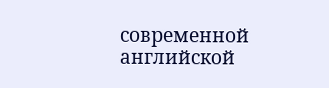современной английской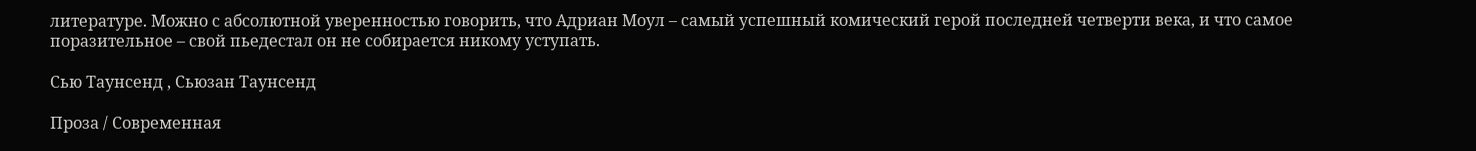литературе. Можно с абсолютной уверенностью говорить, что Адриан Моул – самый успешный комический герой последней четверти века, и что самое поразительное – свой пьедестал он не собирается никому уступать.

Сью Таунсенд , Сьюзан Таунсенд

Проза / Современная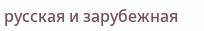русская и зарубежная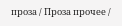проза / Проза прочее /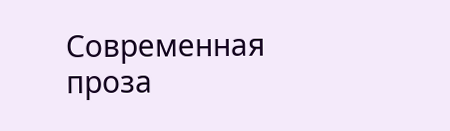Современная проза